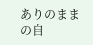ありのままの自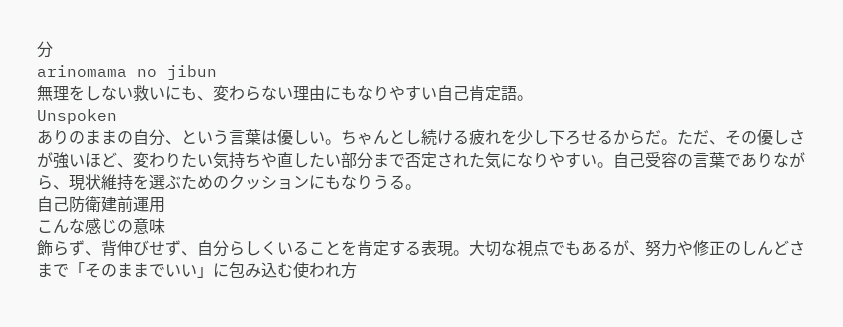分
arinomama no jibun
無理をしない救いにも、変わらない理由にもなりやすい自己肯定語。
Unspoken
ありのままの自分、という言葉は優しい。ちゃんとし続ける疲れを少し下ろせるからだ。ただ、その優しさが強いほど、変わりたい気持ちや直したい部分まで否定された気になりやすい。自己受容の言葉でありながら、現状維持を選ぶためのクッションにもなりうる。
自己防衛建前運用
こんな感じの意味
飾らず、背伸びせず、自分らしくいることを肯定する表現。大切な視点でもあるが、努力や修正のしんどさまで「そのままでいい」に包み込む使われ方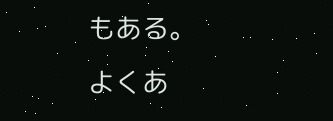もある。
よくあ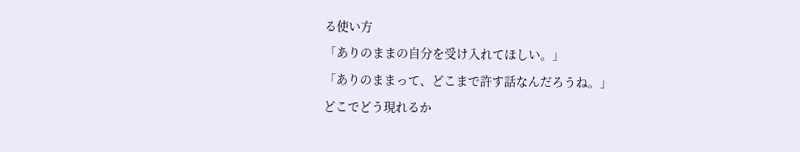る使い方
「ありのままの自分を受け入れてほしい。」
「ありのままって、どこまで許す話なんだろうね。」
どこでどう現れるか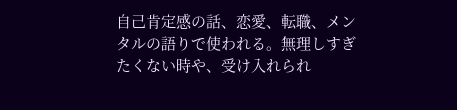自己肯定感の話、恋愛、転職、メンタルの語りで使われる。無理しすぎたくない時や、受け入れられ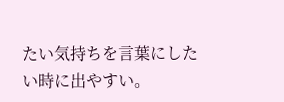たい気持ちを言葉にしたい時に出やすい。